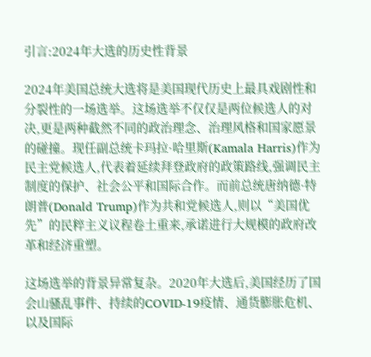引言:2024年大选的历史性背景

2024年美国总统大选将是美国现代历史上最具戏剧性和分裂性的一场选举。这场选举不仅仅是两位候选人的对决,更是两种截然不同的政治理念、治理风格和国家愿景的碰撞。现任副总统卡玛拉·哈里斯(Kamala Harris)作为民主党候选人,代表着延续拜登政府的政策路线,强调民主制度的保护、社会公平和国际合作。而前总统唐纳德·特朗普(Donald Trump)作为共和党候选人,则以“美国优先”的民粹主义议程卷土重来,承诺进行大规模的政府改革和经济重塑。

这场选举的背景异常复杂。2020年大选后,美国经历了国会山骚乱事件、持续的COVID-19疫情、通货膨胀危机、以及国际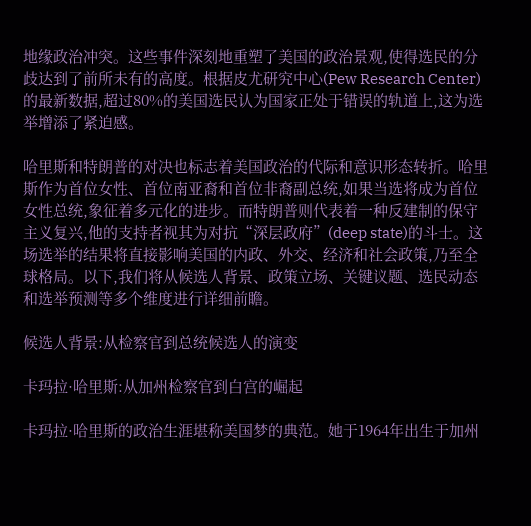地缘政治冲突。这些事件深刻地重塑了美国的政治景观,使得选民的分歧达到了前所未有的高度。根据皮尤研究中心(Pew Research Center)的最新数据,超过80%的美国选民认为国家正处于错误的轨道上,这为选举增添了紧迫感。

哈里斯和特朗普的对决也标志着美国政治的代际和意识形态转折。哈里斯作为首位女性、首位南亚裔和首位非裔副总统,如果当选将成为首位女性总统,象征着多元化的进步。而特朗普则代表着一种反建制的保守主义复兴,他的支持者视其为对抗“深层政府”(deep state)的斗士。这场选举的结果将直接影响美国的内政、外交、经济和社会政策,乃至全球格局。以下,我们将从候选人背景、政策立场、关键议题、选民动态和选举预测等多个维度进行详细前瞻。

候选人背景:从检察官到总统候选人的演变

卡玛拉·哈里斯:从加州检察官到白宫的崛起

卡玛拉·哈里斯的政治生涯堪称美国梦的典范。她于1964年出生于加州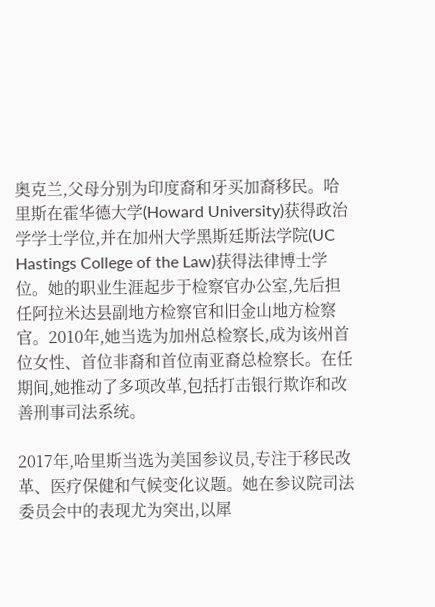奥克兰,父母分别为印度裔和牙买加裔移民。哈里斯在霍华德大学(Howard University)获得政治学学士学位,并在加州大学黑斯廷斯法学院(UC Hastings College of the Law)获得法律博士学位。她的职业生涯起步于检察官办公室,先后担任阿拉米达县副地方检察官和旧金山地方检察官。2010年,她当选为加州总检察长,成为该州首位女性、首位非裔和首位南亚裔总检察长。在任期间,她推动了多项改革,包括打击银行欺诈和改善刑事司法系统。

2017年,哈里斯当选为美国参议员,专注于移民改革、医疗保健和气候变化议题。她在参议院司法委员会中的表现尤为突出,以犀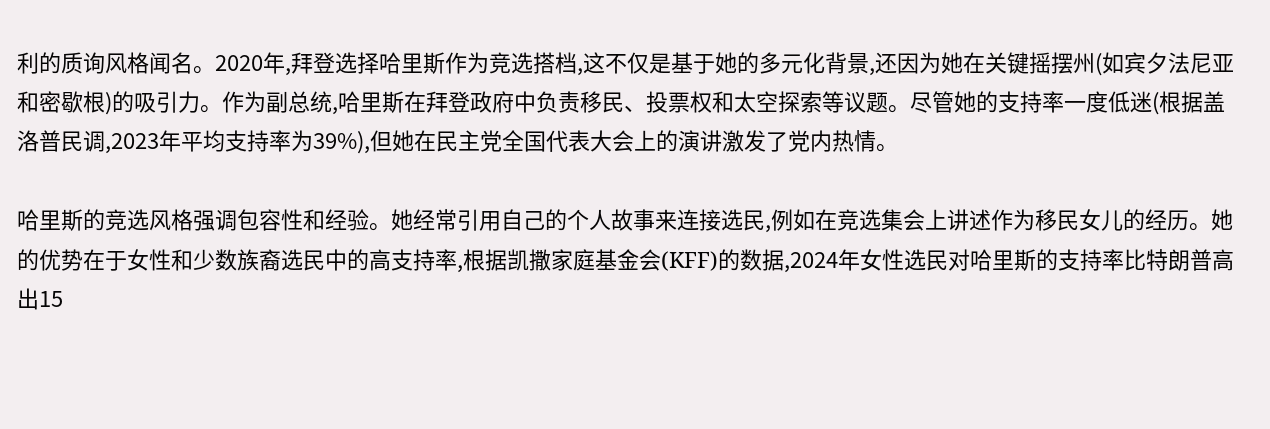利的质询风格闻名。2020年,拜登选择哈里斯作为竞选搭档,这不仅是基于她的多元化背景,还因为她在关键摇摆州(如宾夕法尼亚和密歇根)的吸引力。作为副总统,哈里斯在拜登政府中负责移民、投票权和太空探索等议题。尽管她的支持率一度低迷(根据盖洛普民调,2023年平均支持率为39%),但她在民主党全国代表大会上的演讲激发了党内热情。

哈里斯的竞选风格强调包容性和经验。她经常引用自己的个人故事来连接选民,例如在竞选集会上讲述作为移民女儿的经历。她的优势在于女性和少数族裔选民中的高支持率,根据凯撒家庭基金会(KFF)的数据,2024年女性选民对哈里斯的支持率比特朗普高出15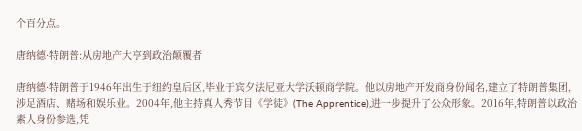个百分点。

唐纳德·特朗普:从房地产大亨到政治颠覆者

唐纳德·特朗普于1946年出生于纽约皇后区,毕业于宾夕法尼亚大学沃顿商学院。他以房地产开发商身份闻名,建立了特朗普集团,涉足酒店、赌场和娱乐业。2004年,他主持真人秀节目《学徒》(The Apprentice),进一步提升了公众形象。2016年,特朗普以政治素人身份参选,凭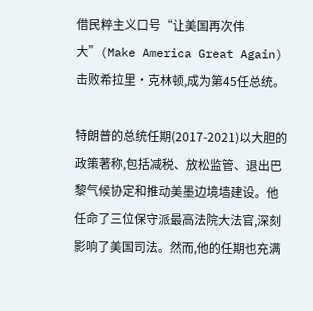借民粹主义口号“让美国再次伟大”(Make America Great Again)击败希拉里·克林顿,成为第45任总统。

特朗普的总统任期(2017-2021)以大胆的政策著称,包括减税、放松监管、退出巴黎气候协定和推动美墨边境墙建设。他任命了三位保守派最高法院大法官,深刻影响了美国司法。然而,他的任期也充满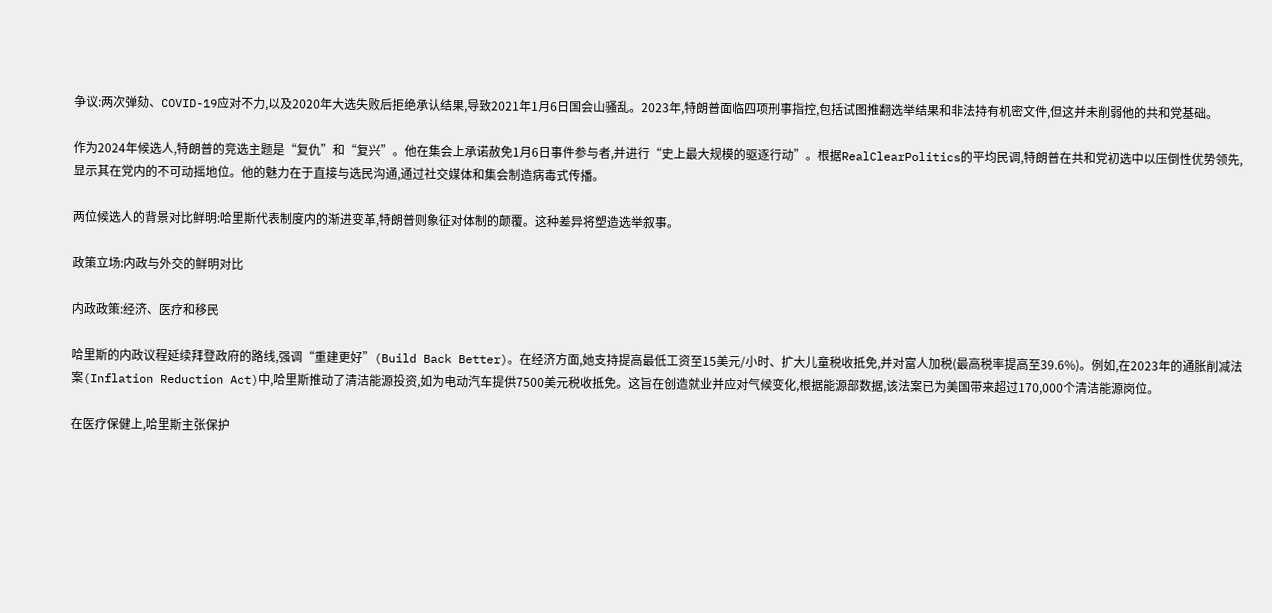争议:两次弹劾、COVID-19应对不力,以及2020年大选失败后拒绝承认结果,导致2021年1月6日国会山骚乱。2023年,特朗普面临四项刑事指控,包括试图推翻选举结果和非法持有机密文件,但这并未削弱他的共和党基础。

作为2024年候选人,特朗普的竞选主题是“复仇”和“复兴”。他在集会上承诺赦免1月6日事件参与者,并进行“史上最大规模的驱逐行动”。根据RealClearPolitics的平均民调,特朗普在共和党初选中以压倒性优势领先,显示其在党内的不可动摇地位。他的魅力在于直接与选民沟通,通过社交媒体和集会制造病毒式传播。

两位候选人的背景对比鲜明:哈里斯代表制度内的渐进变革,特朗普则象征对体制的颠覆。这种差异将塑造选举叙事。

政策立场:内政与外交的鲜明对比

内政政策:经济、医疗和移民

哈里斯的内政议程延续拜登政府的路线,强调“重建更好”(Build Back Better)。在经济方面,她支持提高最低工资至15美元/小时、扩大儿童税收抵免,并对富人加税(最高税率提高至39.6%)。例如,在2023年的通胀削减法案(Inflation Reduction Act)中,哈里斯推动了清洁能源投资,如为电动汽车提供7500美元税收抵免。这旨在创造就业并应对气候变化,根据能源部数据,该法案已为美国带来超过170,000个清洁能源岗位。

在医疗保健上,哈里斯主张保护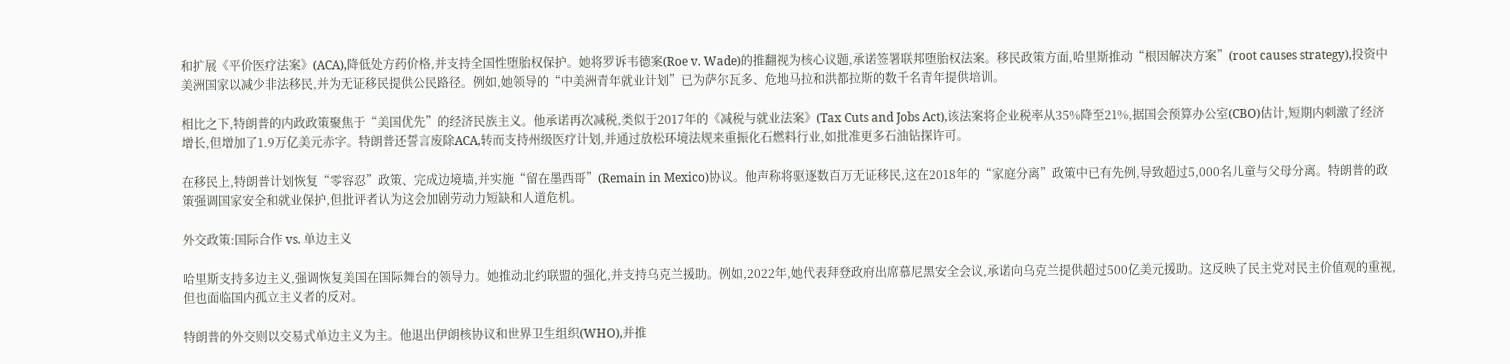和扩展《平价医疗法案》(ACA),降低处方药价格,并支持全国性堕胎权保护。她将罗诉韦德案(Roe v. Wade)的推翻视为核心议题,承诺签署联邦堕胎权法案。移民政策方面,哈里斯推动“根因解决方案”(root causes strategy),投资中美洲国家以减少非法移民,并为无证移民提供公民路径。例如,她领导的“中美洲青年就业计划”已为萨尔瓦多、危地马拉和洪都拉斯的数千名青年提供培训。

相比之下,特朗普的内政政策聚焦于“美国优先”的经济民族主义。他承诺再次减税,类似于2017年的《减税与就业法案》(Tax Cuts and Jobs Act),该法案将企业税率从35%降至21%,据国会预算办公室(CBO)估计,短期内刺激了经济增长,但增加了1.9万亿美元赤字。特朗普还誓言废除ACA,转而支持州级医疗计划,并通过放松环境法规来重振化石燃料行业,如批准更多石油钻探许可。

在移民上,特朗普计划恢复“零容忍”政策、完成边境墙,并实施“留在墨西哥”(Remain in Mexico)协议。他声称将驱逐数百万无证移民,这在2018年的“家庭分离”政策中已有先例,导致超过5,000名儿童与父母分离。特朗普的政策强调国家安全和就业保护,但批评者认为这会加剧劳动力短缺和人道危机。

外交政策:国际合作 vs. 单边主义

哈里斯支持多边主义,强调恢复美国在国际舞台的领导力。她推动北约联盟的强化,并支持乌克兰援助。例如,2022年,她代表拜登政府出席慕尼黑安全会议,承诺向乌克兰提供超过500亿美元援助。这反映了民主党对民主价值观的重视,但也面临国内孤立主义者的反对。

特朗普的外交则以交易式单边主义为主。他退出伊朗核协议和世界卫生组织(WHO),并推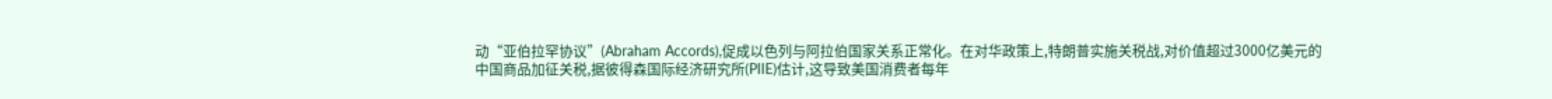动“亚伯拉罕协议”(Abraham Accords),促成以色列与阿拉伯国家关系正常化。在对华政策上,特朗普实施关税战,对价值超过3000亿美元的中国商品加征关税,据彼得森国际经济研究所(PIIE)估计,这导致美国消费者每年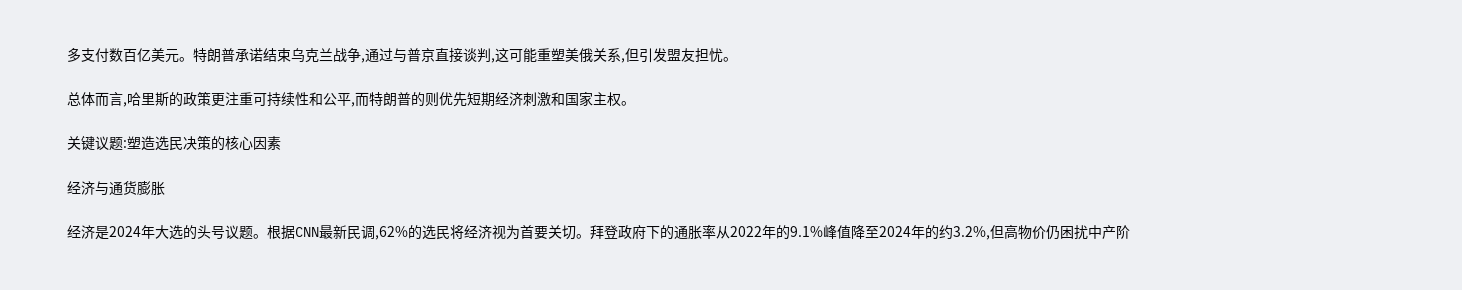多支付数百亿美元。特朗普承诺结束乌克兰战争,通过与普京直接谈判,这可能重塑美俄关系,但引发盟友担忧。

总体而言,哈里斯的政策更注重可持续性和公平,而特朗普的则优先短期经济刺激和国家主权。

关键议题:塑造选民决策的核心因素

经济与通货膨胀

经济是2024年大选的头号议题。根据CNN最新民调,62%的选民将经济视为首要关切。拜登政府下的通胀率从2022年的9.1%峰值降至2024年的约3.2%,但高物价仍困扰中产阶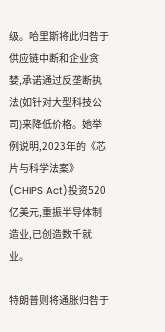级。哈里斯将此归咎于供应链中断和企业贪婪,承诺通过反垄断执法(如针对大型科技公司)来降低价格。她举例说明,2023年的《芯片与科学法案》(CHIPS Act)投资520亿美元,重振半导体制造业,已创造数千就业。

特朗普则将通胀归咎于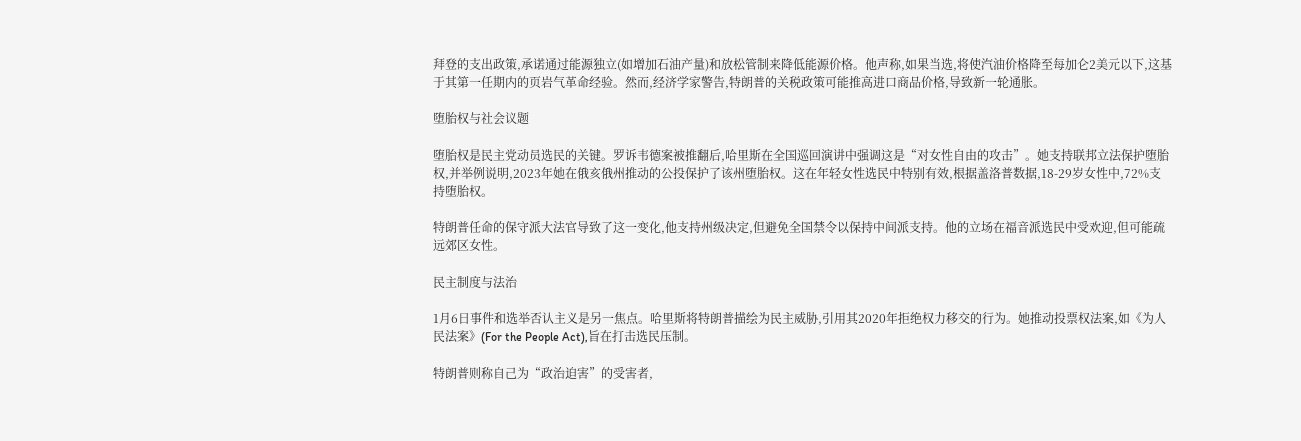拜登的支出政策,承诺通过能源独立(如增加石油产量)和放松管制来降低能源价格。他声称,如果当选,将使汽油价格降至每加仑2美元以下,这基于其第一任期内的页岩气革命经验。然而,经济学家警告,特朗普的关税政策可能推高进口商品价格,导致新一轮通胀。

堕胎权与社会议题

堕胎权是民主党动员选民的关键。罗诉韦德案被推翻后,哈里斯在全国巡回演讲中强调这是“对女性自由的攻击”。她支持联邦立法保护堕胎权,并举例说明,2023年她在俄亥俄州推动的公投保护了该州堕胎权。这在年轻女性选民中特别有效,根据盖洛普数据,18-29岁女性中,72%支持堕胎权。

特朗普任命的保守派大法官导致了这一变化,他支持州级决定,但避免全国禁令以保持中间派支持。他的立场在福音派选民中受欢迎,但可能疏远郊区女性。

民主制度与法治

1月6日事件和选举否认主义是另一焦点。哈里斯将特朗普描绘为民主威胁,引用其2020年拒绝权力移交的行为。她推动投票权法案,如《为人民法案》(For the People Act),旨在打击选民压制。

特朗普则称自己为“政治迫害”的受害者,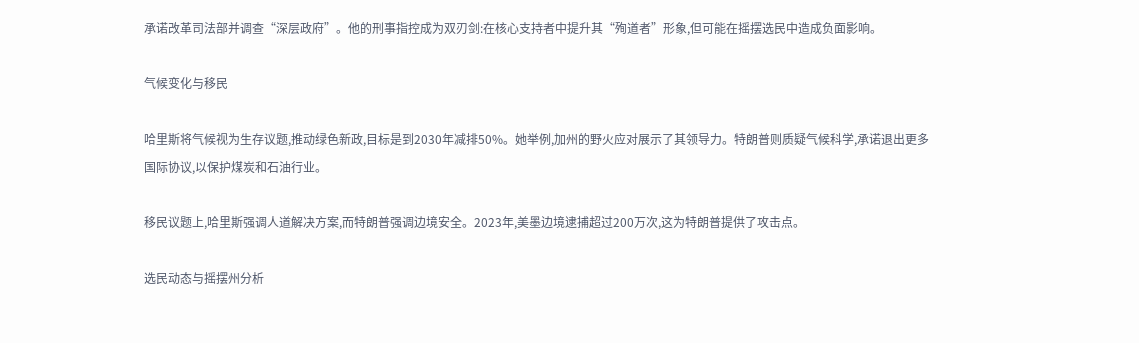承诺改革司法部并调查“深层政府”。他的刑事指控成为双刃剑:在核心支持者中提升其“殉道者”形象,但可能在摇摆选民中造成负面影响。

气候变化与移民

哈里斯将气候视为生存议题,推动绿色新政,目标是到2030年减排50%。她举例,加州的野火应对展示了其领导力。特朗普则质疑气候科学,承诺退出更多国际协议,以保护煤炭和石油行业。

移民议题上,哈里斯强调人道解决方案,而特朗普强调边境安全。2023年,美墨边境逮捕超过200万次,这为特朗普提供了攻击点。

选民动态与摇摆州分析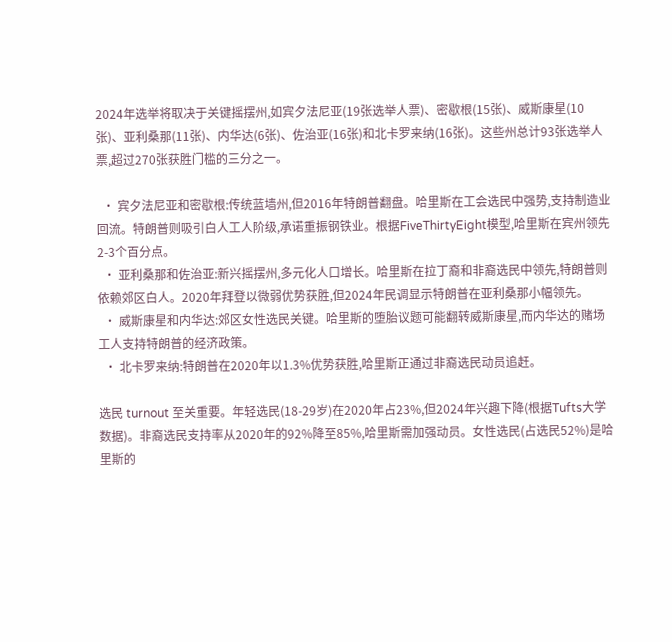2024年选举将取决于关键摇摆州,如宾夕法尼亚(19张选举人票)、密歇根(15张)、威斯康星(10张)、亚利桑那(11张)、内华达(6张)、佐治亚(16张)和北卡罗来纳(16张)。这些州总计93张选举人票,超过270张获胜门槛的三分之一。

  • 宾夕法尼亚和密歇根:传统蓝墙州,但2016年特朗普翻盘。哈里斯在工会选民中强势,支持制造业回流。特朗普则吸引白人工人阶级,承诺重振钢铁业。根据FiveThirtyEight模型,哈里斯在宾州领先2-3个百分点。
  • 亚利桑那和佐治亚:新兴摇摆州,多元化人口增长。哈里斯在拉丁裔和非裔选民中领先,特朗普则依赖郊区白人。2020年拜登以微弱优势获胜,但2024年民调显示特朗普在亚利桑那小幅领先。
  • 威斯康星和内华达:郊区女性选民关键。哈里斯的堕胎议题可能翻转威斯康星,而内华达的赌场工人支持特朗普的经济政策。
  • 北卡罗来纳:特朗普在2020年以1.3%优势获胜,哈里斯正通过非裔选民动员追赶。

选民 turnout 至关重要。年轻选民(18-29岁)在2020年占23%,但2024年兴趣下降(根据Tufts大学数据)。非裔选民支持率从2020年的92%降至85%,哈里斯需加强动员。女性选民(占选民52%)是哈里斯的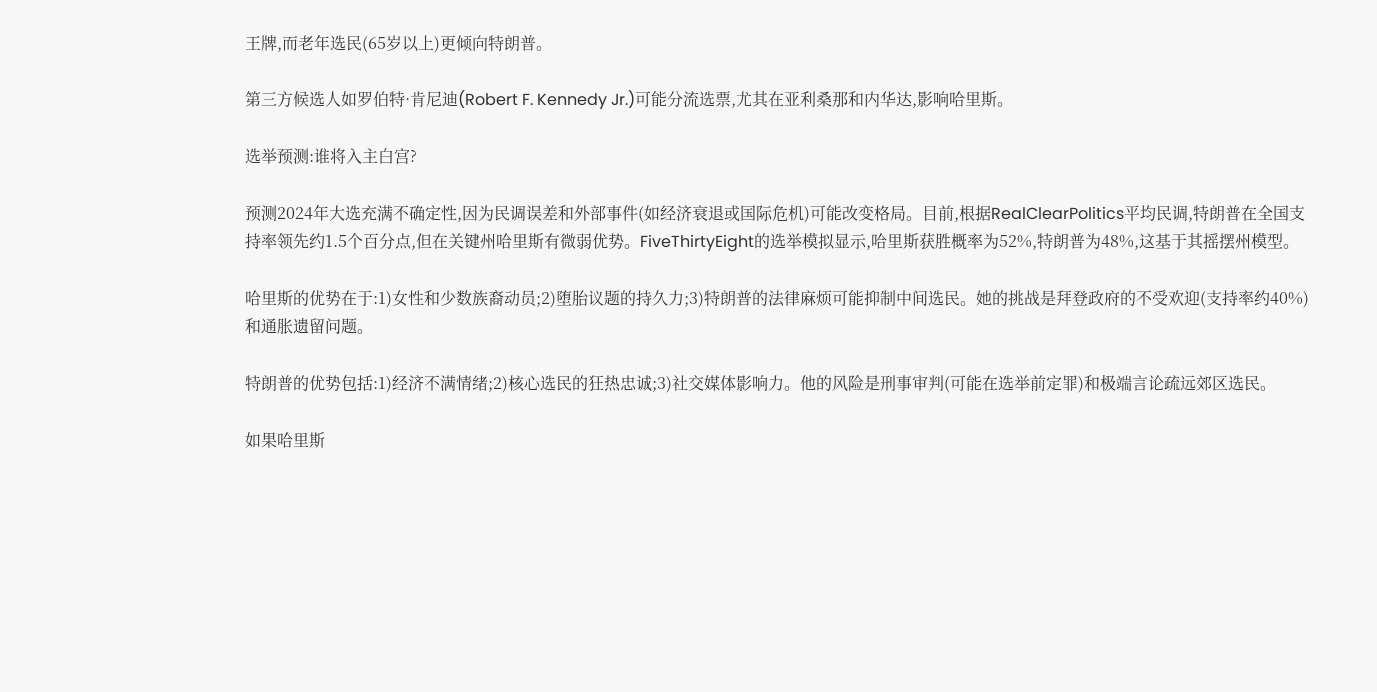王牌,而老年选民(65岁以上)更倾向特朗普。

第三方候选人如罗伯特·肯尼迪(Robert F. Kennedy Jr.)可能分流选票,尤其在亚利桑那和内华达,影响哈里斯。

选举预测:谁将入主白宫?

预测2024年大选充满不确定性,因为民调误差和外部事件(如经济衰退或国际危机)可能改变格局。目前,根据RealClearPolitics平均民调,特朗普在全国支持率领先约1.5个百分点,但在关键州哈里斯有微弱优势。FiveThirtyEight的选举模拟显示,哈里斯获胜概率为52%,特朗普为48%,这基于其摇摆州模型。

哈里斯的优势在于:1)女性和少数族裔动员;2)堕胎议题的持久力;3)特朗普的法律麻烦可能抑制中间选民。她的挑战是拜登政府的不受欢迎(支持率约40%)和通胀遗留问题。

特朗普的优势包括:1)经济不满情绪;2)核心选民的狂热忠诚;3)社交媒体影响力。他的风险是刑事审判(可能在选举前定罪)和极端言论疏远郊区选民。

如果哈里斯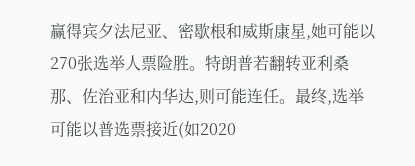赢得宾夕法尼亚、密歇根和威斯康星,她可能以270张选举人票险胜。特朗普若翻转亚利桑那、佐治亚和内华达,则可能连任。最终,选举可能以普选票接近(如2020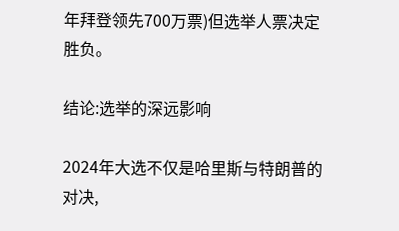年拜登领先700万票)但选举人票决定胜负。

结论:选举的深远影响

2024年大选不仅是哈里斯与特朗普的对决,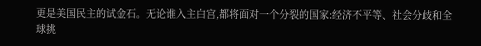更是美国民主的试金石。无论谁入主白宫,都将面对一个分裂的国家:经济不平等、社会分歧和全球挑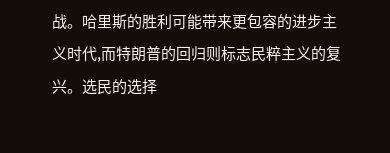战。哈里斯的胜利可能带来更包容的进步主义时代,而特朗普的回归则标志民粹主义的复兴。选民的选择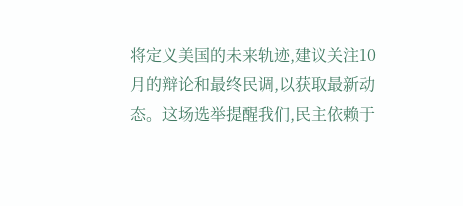将定义美国的未来轨迹,建议关注10月的辩论和最终民调,以获取最新动态。这场选举提醒我们,民主依赖于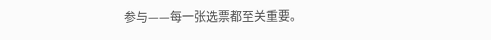参与——每一张选票都至关重要。